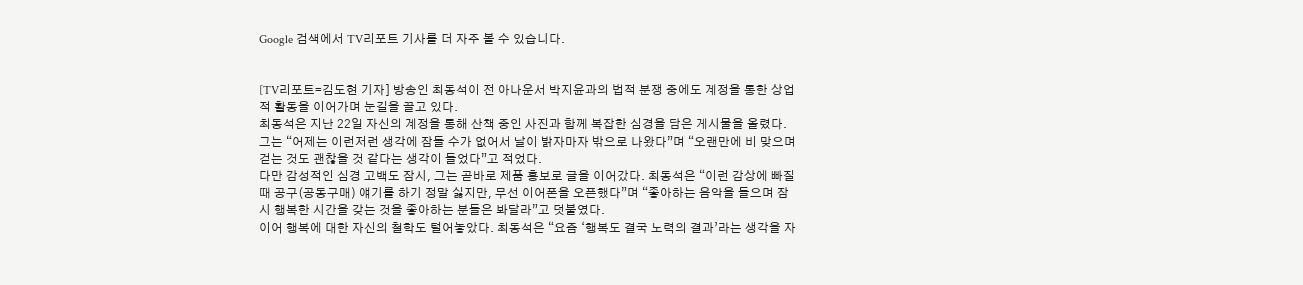Google 검색에서 TV리포트 기사를 더 자주 볼 수 있습니다.


[TV리포트=김도현 기자] 방송인 최동석이 전 아나운서 박지윤과의 법적 분쟁 중에도 계정을 통한 상업적 활동을 이어가며 눈길을 끌고 있다.
최동석은 지난 22일 자신의 계정을 통해 산책 중인 사진과 함께 복잡한 심경을 담은 게시물을 올렸다. 그는 “어제는 이런저런 생각에 잠들 수가 없어서 날이 밝자마자 밖으로 나왔다”며 “오랜만에 비 맞으며 걷는 것도 괜찮을 것 같다는 생각이 들었다”고 적었다.
다만 감성적인 심경 고백도 잠시, 그는 곧바로 제품 홍보로 글을 이어갔다. 최동석은 “이런 감상에 빠질 때 공구(공동구매) 얘기를 하기 정말 싫지만, 무선 이어폰을 오픈했다”며 “좋아하는 음악을 들으며 잠시 행복한 시간을 갖는 것을 좋아하는 분들은 봐달라”고 덧붙였다.
이어 행복에 대한 자신의 철학도 털어놓았다. 최동석은 “요즘 ‘행복도 결국 노력의 결과’라는 생각을 자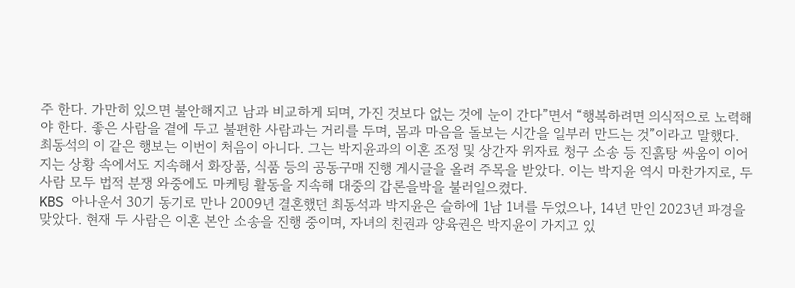주 한다. 가만히 있으면 불안해지고 남과 비교하게 되며, 가진 것보다 없는 것에 눈이 간다”면서 “행복하려면 의식적으로 노력해야 한다. 좋은 사람을 곁에 두고 불편한 사람과는 거리를 두며, 몸과 마음을 돌보는 시간을 일부러 만드는 것”이라고 말했다.
최동석의 이 같은 행보는 이번이 처음이 아니다. 그는 박지윤과의 이혼 조정 및 상간자 위자료 청구 소송 등 진흙탕 싸움이 이어지는 상황 속에서도 지속해서 화장품, 식품 등의 공동구매 진행 게시글을 올려 주목을 받았다. 이는 박지윤 역시 마찬가지로, 두 사람 모두 법적 분쟁 와중에도 마케팅 활동을 지속해 대중의 갑론을박을 불러일으켰다.
KBS 아나운서 30기 동기로 만나 2009년 결혼했던 최동석과 박지윤은 슬하에 1남 1녀를 두었으나, 14년 만인 2023년 파경을 맞았다. 현재 두 사람은 이혼 본안 소송을 진행 중이며, 자녀의 친권과 양육권은 박지윤이 가지고 있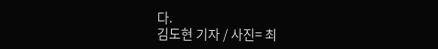다.
김도현 기자 / 사진= 최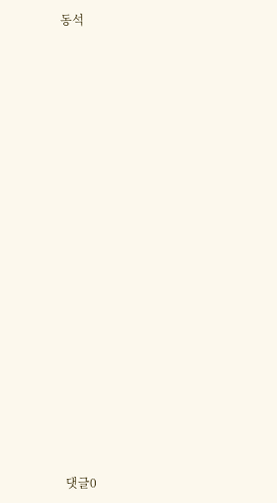동석



















댓글0